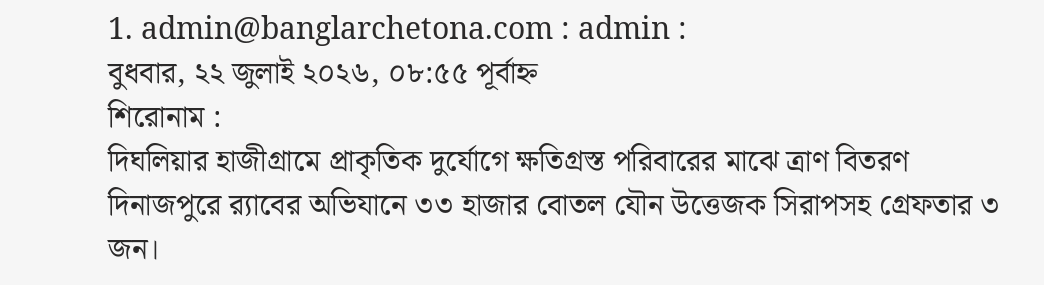1. admin@banglarchetona.com : admin :
বুধবার, ২২ জুলাই ২০২৬, ০৮:৫৫ পূর্বাহ্ন
শিরোনাম :
দিঘলিয়ার হাজীগ্রামে প্রাকৃতিক দুর্যোগে ক্ষতিগ্রস্ত পরিবারের মাঝে ত্রাণ বিতরণ দিনাজপুরে র‌্যাবের অভিযানে ৩৩ হাজার বোতল যৌন উত্তেজক সিরাপসহ গ্রেফতার ৩ জন।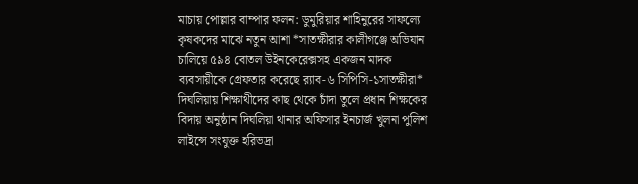মাচায় পোল্লার বাম্পার ফলন: ডুমুরিয়ার শাহিনুরের সাফল্যে কৃষকদের মাঝে নতুন আশা *সাতক্ষীরার কালীগঞ্জে অভিযান চালিয়ে ৫৯৪ বোতল উইনকেরেক্সসহ একজন মাদক ব্যবসায়ীকে গ্রেফতার করেছে র‍্যাব-৬ সিপিসি-১সাতক্ষীরা* দিঘলিয়ায় শিক্ষাথীদের কাছ থেকে চাঁদা তুলে প্রধান শিক্ষকের বিদায় অনুষ্ঠান দিঘলিয়া থানার অফিসার ইনচার্জ খুলনা পুলিশ লাইন্সে সংযুক্ত হরিভদ্রা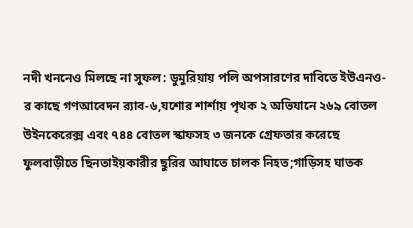নদী খননেও মিলছে না সুফল: ডুমুরিয়ায় পলি অপসারণের দাবিতে ইউএনও-র কাছে গণআবেদন র‍্যাব-৬,যশোর শার্শায় পৃথক ২ অভিযানে ২৬৯ বোতল উইনকেরেক্স এবং ৭৪৪ বোতল স্কাফসহ ৩ জনকে গ্রেফতার করেছে ফুলবাড়ীতে ছিনতাইয়কারীর ছুরির আঘাতে চালক নিহত;গাড়িসহ ঘাতক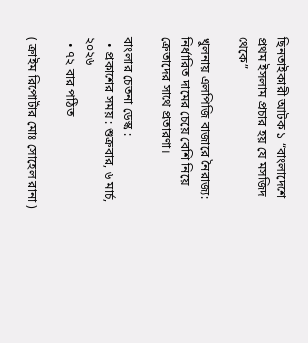ছিনতাইকারী আটক ১ “বাংলাদেশে প্রথম ইসলাম প্রচার হয় যে মসজিদ থেকে”

খুলনায় এলপিজি বাজারে নৈরাজ্য: নির্ধারিত দামের চেয়ে বেশি নিয়ে ক্রেতাদের সাথে প্রতারণা।

বাংলার চেতনা ডেস্ক :
  • প্রকাশের সময় : শুক্রবার, ৬ মার্চ, ২০২৬
  • ৭২ বার পঠিত

( ক্রাইম রিপোর্টার মোঃ সোহেল রানা )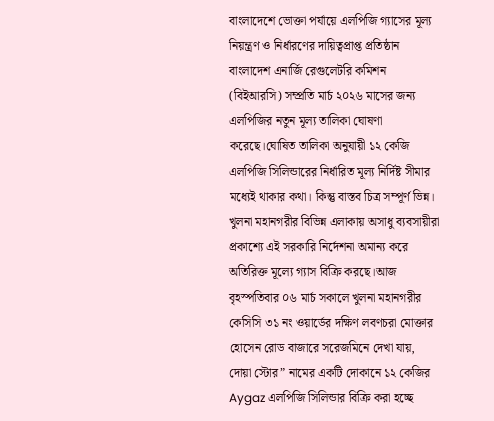বাংলাদেশে ভোক্তা পর্যায়ে এলপিজি গ্যাসের মূল্য নিয়ন্ত্রণ ও নির্ধারণের দায়িত্বপ্রাপ্ত প্রতিষ্ঠান বাংলাদেশ এনার্জি রেগুলেটরি কমিশন (বিইআরসি) সম্প্রতি মার্চ ২০২৬ মাসের জন্য এলপিজির নতুন মূল্য তালিকা ঘোষণা করেছে।ঘোষিত তালিকা অনুযায়ী ১২ কেজি এলপিজি সিলিন্ডারের নির্ধারিত মূল্য নির্দিষ্ট সীমার মধ্যেই থাকার কথা। কিন্তু বাস্তব চিত্র সম্পূর্ণ ভিন্ন। খুলনা মহানগরীর বিভিন্ন এলাকায় অসাধু ব্যবসায়ীরা প্রকাশ্যে এই সরকারি নির্দেশনা অমান্য করে অতিরিক্ত মূল্যে গ্যাস বিক্রি করছে।আজ বৃহস্পতিবার ০৬ মার্চ সকালে খুলনা মহানগরীর কেসিসি ৩১ নং ওয়ার্ডের দক্ষিণ লবণচরা মোক্তার হোসেন রোড বাজারে সরেজমিনে দেখা যায়, দোয়া স্টোর” নামের একটি দোকানে ১২ কেজির Aygaz এলপিজি সিলিন্ডার বিক্রি করা হচ্ছে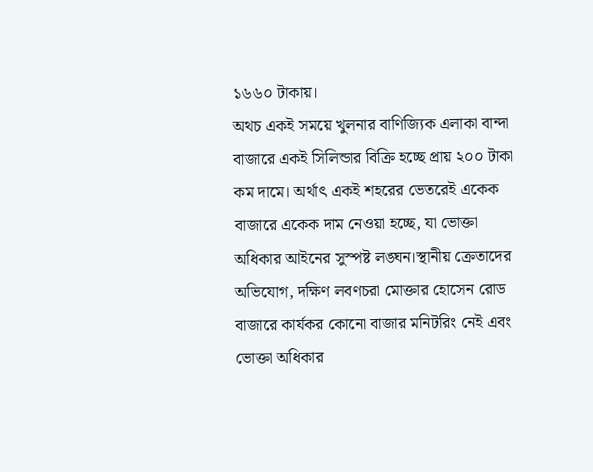১৬৬০ টাকায়।
অথচ একই সময়ে খুলনার বাণিজ্যিক এলাকা বান্দা বাজারে একই সিলিন্ডার বিক্রি হচ্ছে প্রায় ২০০ টাকা কম দামে। অর্থাৎ একই শহরের ভেতরেই একেক বাজারে একেক দাম নেওয়া হচ্ছে, যা ভোক্তা অধিকার আইনের সুস্পষ্ট লঙ্ঘন।স্থানীয় ক্রেতাদের অভিযোগ, দক্ষিণ লবণচরা মোক্তার হোসেন রোড বাজারে কার্যকর কোনো বাজার মনিটরিং নেই এবং ভোক্তা অধিকার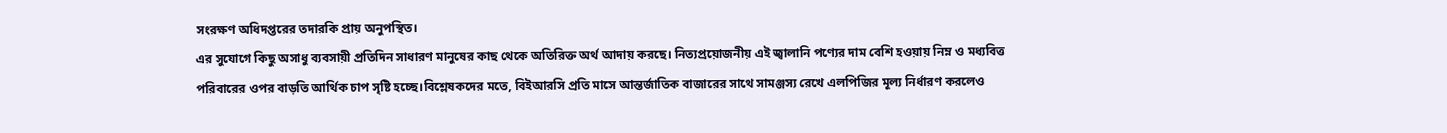সংরক্ষণ অধিদপ্তরের তদারকি প্রায় অনুপস্থিত।
এর সুযোগে কিছু অসাধু ব্যবসায়ী প্রতিদিন সাধারণ মানুষের কাছ থেকে অতিরিক্ত অর্থ আদায় করছে। নিত্যপ্রয়োজনীয় এই জ্বালানি পণ্যের দাম বেশি হওয়ায় নিম্ন ও মধ্যবিত্ত পরিবারের ওপর বাড়তি আর্থিক চাপ সৃষ্টি হচ্ছে।বিশ্লেষকদের মতে, বিইআরসি প্রতি মাসে আন্তর্জাতিক বাজারের সাথে সামঞ্জস্য রেখে এলপিজির মূল্য নির্ধারণ করলেও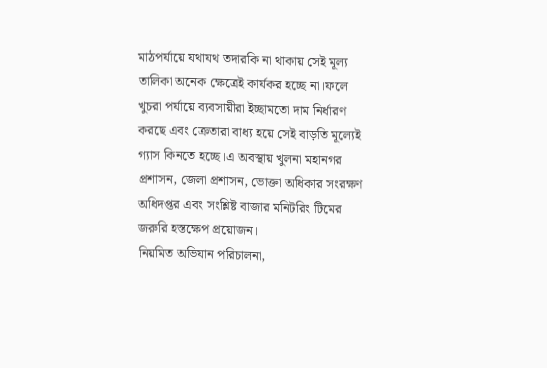মাঠপর্যায়ে যথাযথ তদারকি না থাকায় সেই মূল্য তালিকা অনেক ক্ষেত্রেই কার্যকর হচ্ছে না।ফলে খুচরা পর্যায়ে ব্যবসায়ীরা ইচ্ছামতো দাম নির্ধারণ করছে এবং ক্রেতারা বাধ্য হয়ে সেই বাড়তি মূল্যেই গ্যাস কিনতে হচ্ছে।এ অবস্থায় খুলনা মহানগর প্রশাসন, জেলা প্রশাসন, ভোক্তা অধিকার সংরক্ষণ অধিদপ্তর এবং সংশ্লিষ্ট বাজার মনিটরিং টিমের জরুরি হস্তক্ষেপ প্রয়োজন।
নিয়মিত অভিযান পরিচালনা,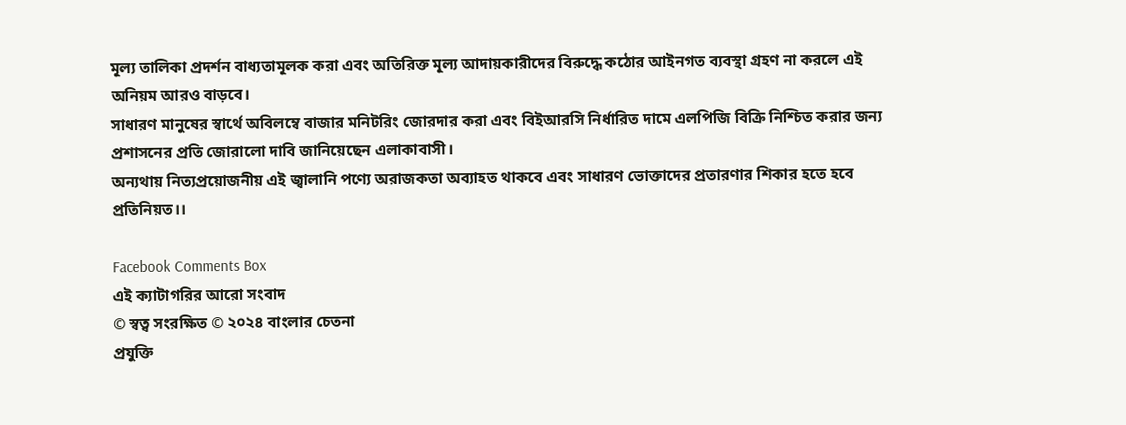মূল্য তালিকা প্রদর্শন বাধ্যতামূলক করা এবং অতিরিক্ত মূল্য আদায়কারীদের বিরুদ্ধে কঠোর আইনগত ব্যবস্থা গ্রহণ না করলে এই অনিয়ম আরও বাড়বে।
সাধারণ মানুষের স্বার্থে অবিলম্বে বাজার মনিটরিং জোরদার করা এবং বিইআরসি নির্ধারিত দামে এলপিজি বিক্রি নিশ্চিত করার জন্য প্রশাসনের প্রতি জোরালো দাবি জানিয়েছেন এলাকাবাসী।
অন্যথায় নিত্যপ্রয়োজনীয় এই জ্বালানি পণ্যে অরাজকতা অব্যাহত থাকবে এবং সাধারণ ভোক্তাদের প্রতারণার শিকার হতে হবে প্রতিনিয়ত।।

Facebook Comments Box
এই ক্যাটাগরির আরো সংবাদ
© স্বত্ব সংরক্ষিত © ২০২৪ বাংলার চেতনা
প্রযুক্তি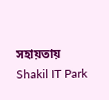সহায়তায় Shakil IT Park